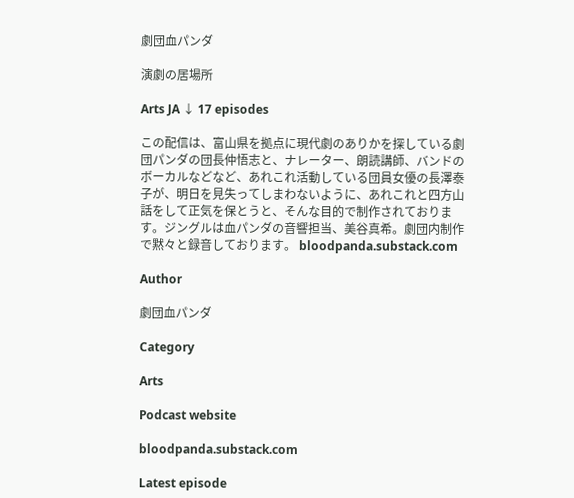劇団血パンダ

演劇の居場所

Arts JA ↓ 17 episodes

この配信は、富山県を拠点に現代劇のありかを探している劇団パンダの団長仲悟志と、ナレーター、朗読講師、バンドのボーカルなどなど、あれこれ活動している団員女優の長澤泰子が、明日を見失ってしまわないように、あれこれと四方山話をして正気を保とうと、そんな目的で制作されております。ジングルは血パンダの音響担当、美谷真希。劇団内制作で黙々と録音しております。 bloodpanda.substack.com

Author

劇団血パンダ

Category

Arts

Podcast website

bloodpanda.substack.com

Latest episode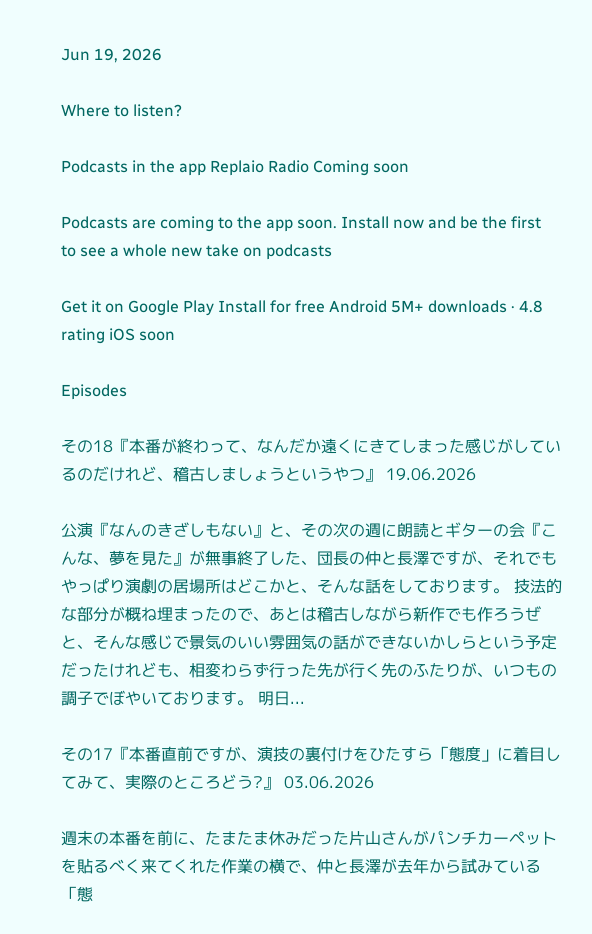Jun 19, 2026

Where to listen?

Podcasts in the app Replaio Radio Coming soon

Podcasts are coming to the app soon. Install now and be the first to see a whole new take on podcasts

Get it on Google Play Install for free Android 5M+ downloads · 4.8 rating iOS soon

Episodes

その18『本番が終わって、なんだか遠くにきてしまった感じがしているのだけれど、稽古しましょうというやつ』 19.06.2026

公演『なんのきざしもない』と、その次の週に朗読とギターの会『こんな、夢を見た』が無事終了した、団長の仲と長澤ですが、それでもやっぱり演劇の居場所はどこかと、そんな話をしております。 技法的な部分が概ね埋まったので、あとは稽古しながら新作でも作ろうぜと、そんな感じで景気のいい雰囲気の話ができないかしらという予定だったけれども、相変わらず行った先が行く先のふたりが、いつもの調子でぼやいております。 明日...

その17『本番直前ですが、演技の裏付けをひたすら「態度」に着目してみて、実際のところどう?』 03.06.2026

週末の本番を前に、たまたま休みだった片山さんがパンチカーペットを貼るべく来てくれた作業の横で、仲と長澤が去年から試みている「態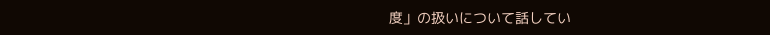度」の扱いについて話してい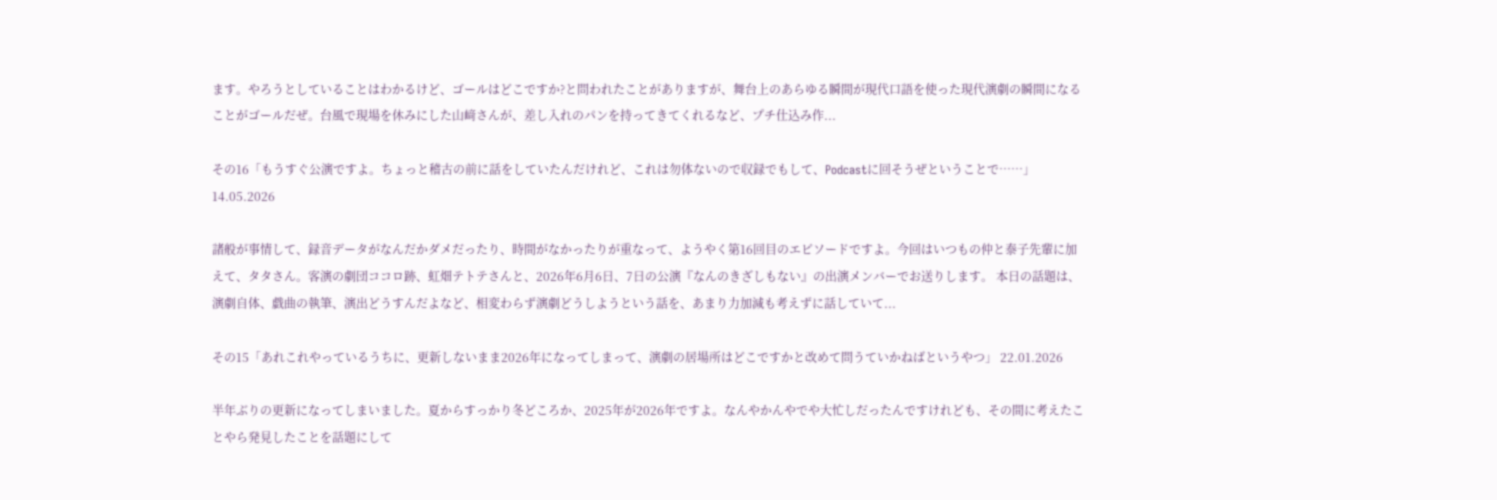ます。やろうとしていることはわかるけど、ゴールはどこですか?と問われたことがありますが、舞台上のあらゆる瞬間が現代口語を使った現代演劇の瞬間になることがゴールだぜ。台風で現場を休みにした山﨑さんが、差し入れのパンを持ってきてくれるなど、プチ仕込み作...

その16「もうすぐ公演ですよ。ちょっと稽古の前に話をしていたんだけれど、これは勿体ないので収録でもして、Podcastに回そうぜということで……」 14.05.2026

諸般が事情して、録音データがなんだかダメだったり、時間がなかったりが重なって、ようやく第16回目のエピソードですよ。今回はいつもの仲と泰子先輩に加えて、タタさん。客演の劇団ココロ跡、虹畑テトテさんと、2026年6月6日、7日の公演『なんのきざしもない』の出演メンバーでお送りします。 本日の話題は、演劇自体、戯曲の執筆、演出どうすんだよなど、相変わらず演劇どうしようという話を、あまり力加減も考えずに話していて...

その15「あれこれやっているうちに、更新しないまま2026年になってしまって、演劇の居場所はどこですかと改めて問うていかねばというやつ」 22.01.2026

半年ぶりの更新になってしまいました。夏からすっかり冬どころか、2025年が2026年ですよ。なんやかんやでや大忙しだったんですけれども、その間に考えたことやら発見したことを話題にして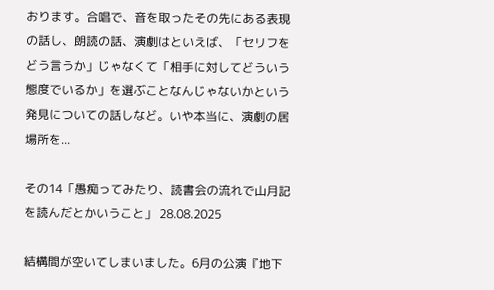おります。合唱で、音を取ったその先にある表現の話し、朗読の話、演劇はといえば、「セリフをどう言うか」じゃなくて「相手に対してどういう態度でいるか」を選ぶことなんじゃないかという発見についての話しなど。いや本当に、演劇の居場所を...

その14「愚痴ってみたり、読書会の流れで山月記を読んだとかいうこと」 28.08.2025

結構間が空いてしまいました。6月の公演『地下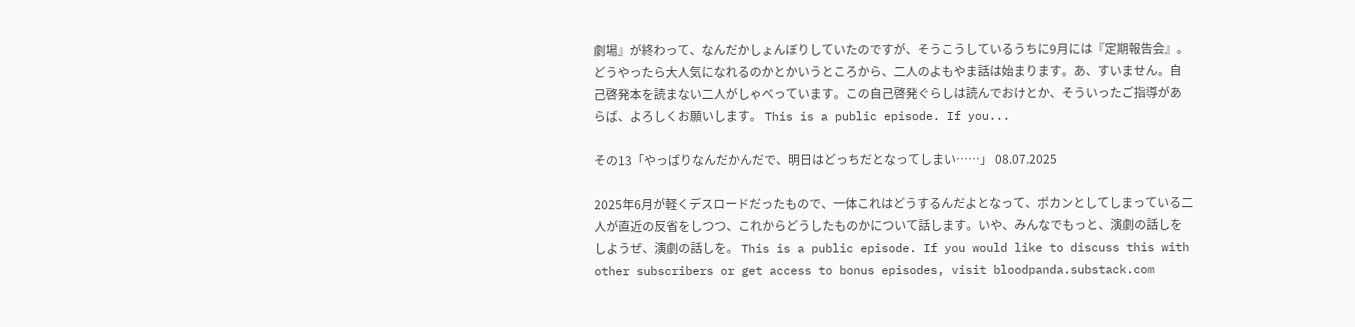劇場』が終わって、なんだかしょんぼりしていたのですが、そうこうしているうちに9月には『定期報告会』。どうやったら大人気になれるのかとかいうところから、二人のよもやま話は始まります。あ、すいません。自己啓発本を読まない二人がしゃべっています。この自己啓発ぐらしは読んでおけとか、そういったご指導があらば、よろしくお願いします。 This is a public episode. If you...

その13「やっぱりなんだかんだで、明日はどっちだとなってしまい……」 08.07.2025

2025年6月が軽くデスロードだったもので、一体これはどうするんだよとなって、ポカンとしてしまっている二人が直近の反省をしつつ、これからどうしたものかについて話します。いや、みんなでもっと、演劇の話しをしようぜ、演劇の話しを。 This is a public episode. If you would like to discuss this with other subscribers or get access to bonus episodes, visit bloodpanda.substack.com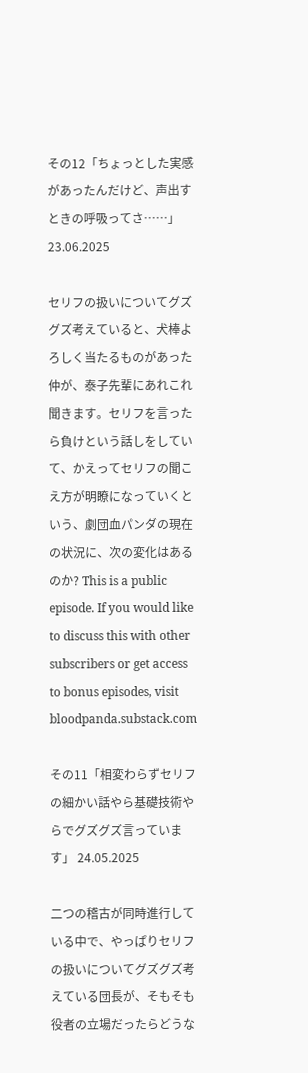その12「ちょっとした実感があったんだけど、声出すときの呼吸ってさ……」 23.06.2025

セリフの扱いについてグズグズ考えていると、犬棒よろしく当たるものがあった仲が、泰子先輩にあれこれ聞きます。セリフを言ったら負けという話しをしていて、かえってセリフの聞こえ方が明瞭になっていくという、劇団血パンダの現在の状況に、次の変化はあるのか? This is a public episode. If you would like to discuss this with other subscribers or get access to bonus episodes, visit bloodpanda.substack.com

その11「相変わらずセリフの細かい話やら基礎技術やらでグズグズ言っています」 24.05.2025

二つの稽古が同時進行している中で、やっぱりセリフの扱いについてグズグズ考えている団長が、そもそも役者の立場だったらどうな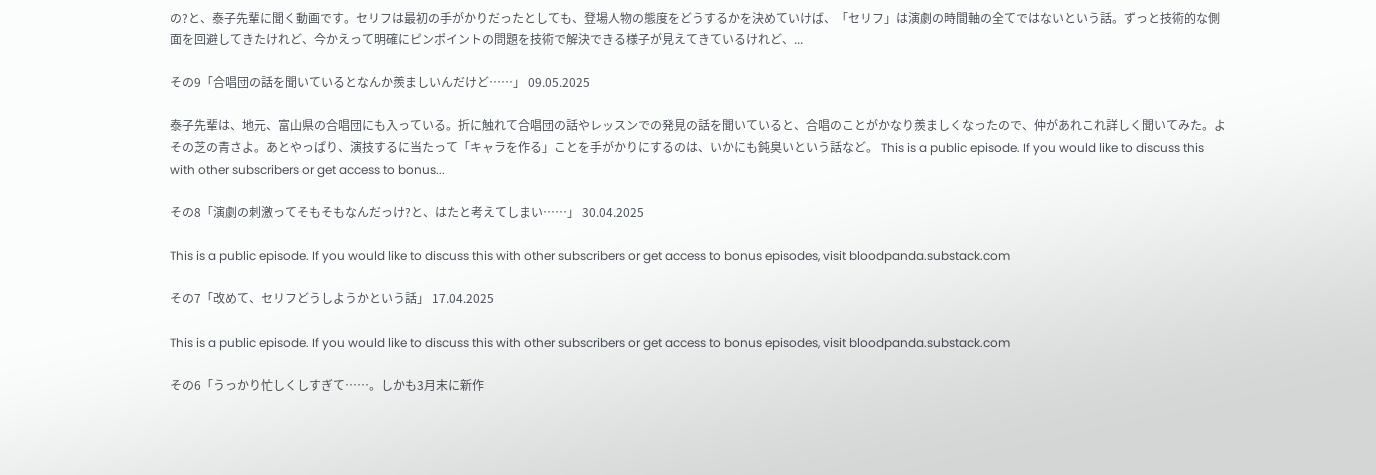の?と、泰子先輩に聞く動画です。セリフは最初の手がかりだったとしても、登場人物の態度をどうするかを決めていけば、「セリフ」は演劇の時間軸の全てではないという話。ずっと技術的な側面を回避してきたけれど、今かえって明確にピンポイントの問題を技術で解決できる様子が見えてきているけれど、...

その9「合唱団の話を聞いているとなんか羨ましいんだけど……」 09.05.2025

泰子先輩は、地元、富山県の合唱団にも入っている。折に触れて合唱団の話やレッスンでの発見の話を聞いていると、合唱のことがかなり羨ましくなったので、仲があれこれ詳しく聞いてみた。よその芝の青さよ。あとやっぱり、演技するに当たって「キャラを作る」ことを手がかりにするのは、いかにも鈍臭いという話など。 This is a public episode. If you would like to discuss this with other subscribers or get access to bonus...

その8「演劇の刺激ってそもそもなんだっけ?と、はたと考えてしまい……」 30.04.2025

This is a public episode. If you would like to discuss this with other subscribers or get access to bonus episodes, visit bloodpanda.substack.com

その7「改めて、セリフどうしようかという話」 17.04.2025

This is a public episode. If you would like to discuss this with other subscribers or get access to bonus episodes, visit bloodpanda.substack.com

その6「うっかり忙しくしすぎて……。しかも3月末に新作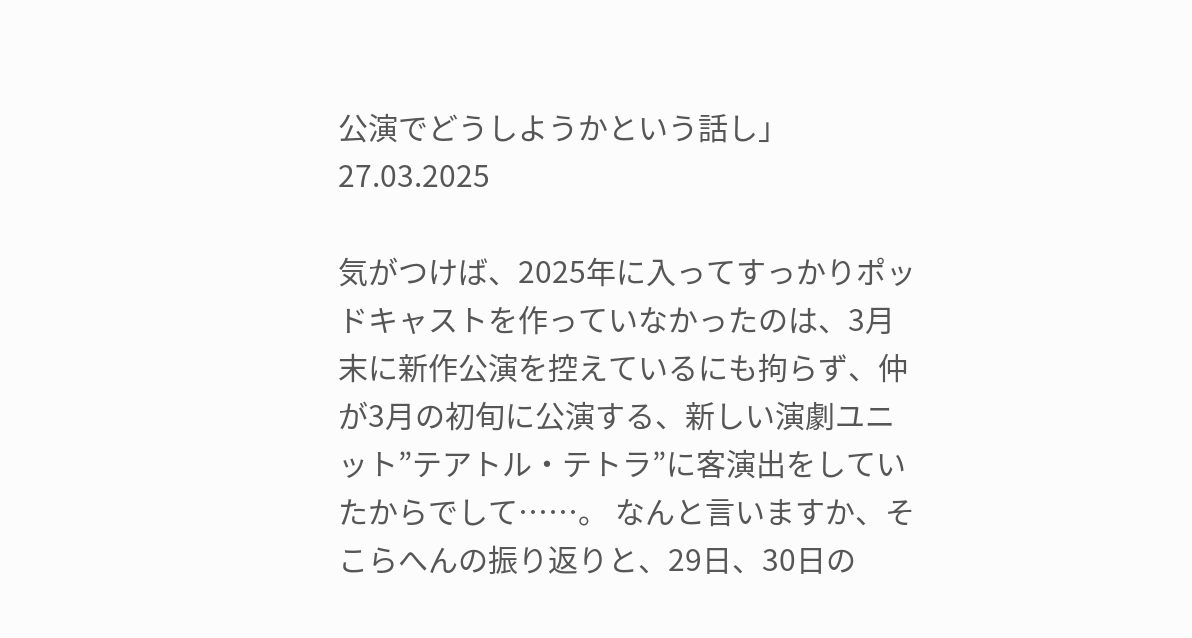公演でどうしようかという話し」 27.03.2025

気がつけば、2025年に入ってすっかりポッドキャストを作っていなかったのは、3月末に新作公演を控えているにも拘らず、仲が3月の初旬に公演する、新しい演劇ユニット”テアトル・テトラ”に客演出をしていたからでして……。 なんと言いますか、そこらへんの振り返りと、29日、30日の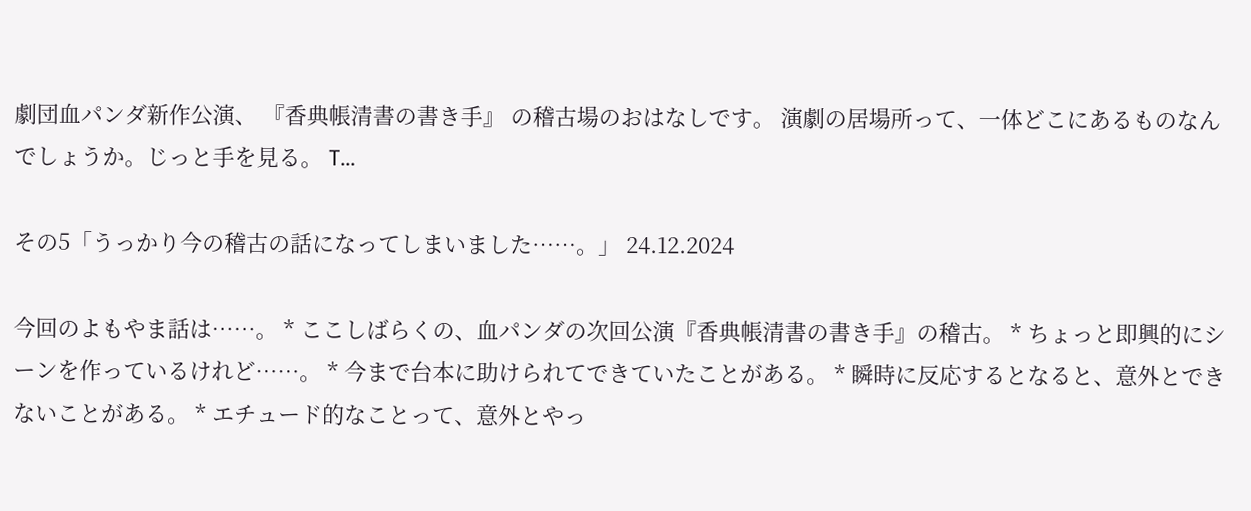劇団血パンダ新作公演、 『香典帳清書の書き手』 の稽古場のおはなしです。 演劇の居場所って、一体どこにあるものなんでしょうか。じっと手を見る。 T...

その5「うっかり今の稽古の話になってしまいました……。」 24.12.2024

今回のよもやま話は……。 * ここしばらくの、血パンダの次回公演『香典帳清書の書き手』の稽古。 * ちょっと即興的にシーンを作っているけれど……。 * 今まで台本に助けられてできていたことがある。 * 瞬時に反応するとなると、意外とできないことがある。 * エチュード的なことって、意外とやっ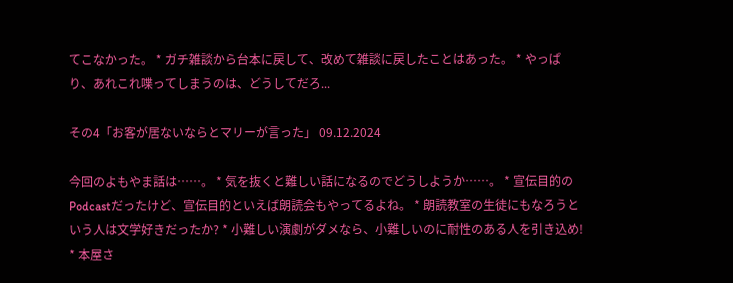てこなかった。 * ガチ雑談から台本に戻して、改めて雑談に戻したことはあった。 * やっぱり、あれこれ喋ってしまうのは、どうしてだろ...

その4「お客が居ないならとマリーが言った」 09.12.2024

今回のよもやま話は……。 * 気を抜くと難しい話になるのでどうしようか……。 * 宣伝目的のPodcastだったけど、宣伝目的といえば朗読会もやってるよね。 * 朗読教室の生徒にもなろうという人は文学好きだったか? * 小難しい演劇がダメなら、小難しいのに耐性のある人を引き込め! * 本屋さ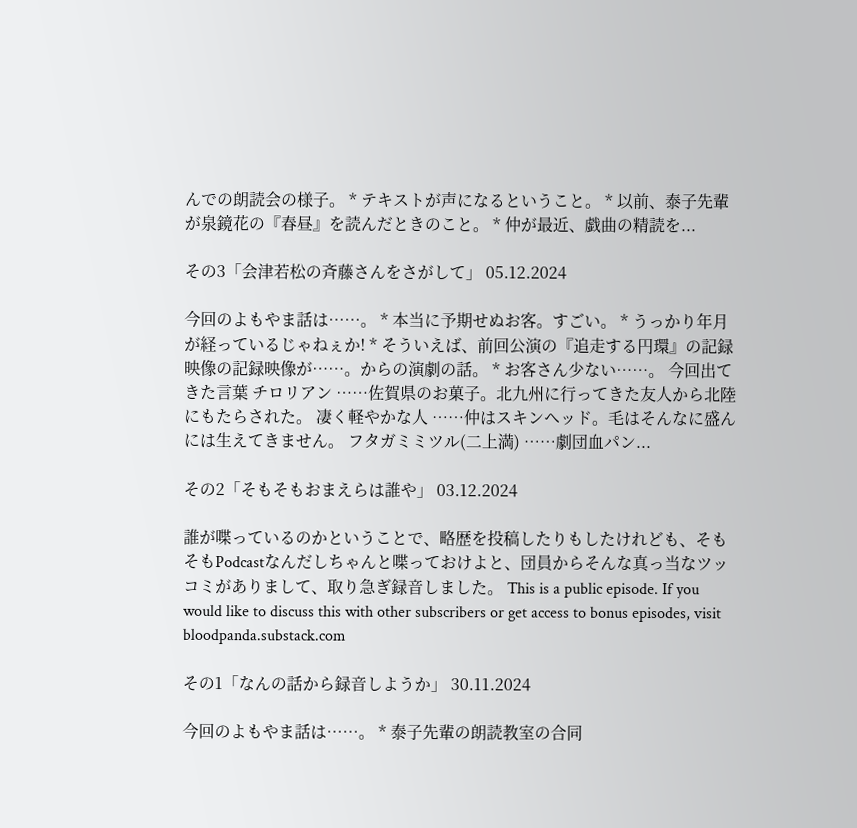んでの朗読会の様子。 * テキストが声になるということ。 * 以前、泰子先輩が泉鏡花の『春昼』を読んだときのこと。 * 仲が最近、戯曲の精読を...

その3「会津若松の斉藤さんをさがして」 05.12.2024

今回のよもやま話は……。 * 本当に予期せぬお客。すごい。 * うっかり年月が経っているじゃねぇか! * そういえば、前回公演の『追走する円環』の記録映像の記録映像が……。からの演劇の話。 * お客さん少ない……。 今回出てきた言葉 チロリアン ……佐賀県のお菓子。北九州に行ってきた友人から北陸にもたらされた。 凄く軽やかな人 ……仲はスキンヘッド。毛はそんなに盛んには生えてきません。 フタガミミツル(二上満) ……劇団血パン...

その2「そもそもおまえらは誰や」 03.12.2024

誰が喋っているのかということで、略歴を投稿したりもしたけれども、そもそもPodcastなんだしちゃんと喋っておけよと、団員からそんな真っ当なツッコミがありまして、取り急ぎ録音しました。 This is a public episode. If you would like to discuss this with other subscribers or get access to bonus episodes, visit bloodpanda.substack.com

その1「なんの話から録音しようか」 30.11.2024

今回のよもやま話は……。 * 泰子先輩の朗読教室の合同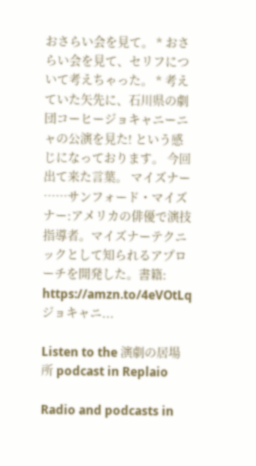おさらい会を見て。 * おさらい会を見て、セリフについて考えちゃった。 * 考えていた矢先に、石川県の劇団コーヒージョキャニーニャの公演を見た! という感じになっております。 今回出て来た言葉。 マイズナー ……サンフォード・マイズナー:アメリカの俳優で演技指導者。マイズナーテクニックとして知られるアプローチを開発した。書籍: https://amzn.to/4eVOtLq ジョキャニ...

Listen to the 演劇の居場所 podcast in Replaio

Radio and podcasts in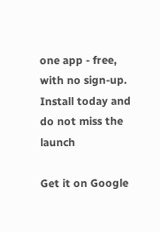one app - free, with no sign-up. Install today and do not miss the launch

Get it on Google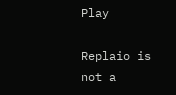Play

Replaio is not a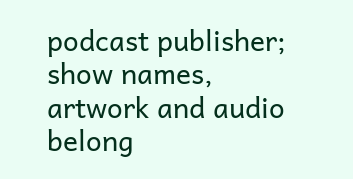podcast publisher; show names, artwork and audio belong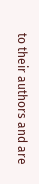to their authors and are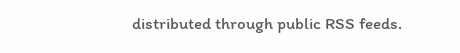distributed through public RSS feeds.